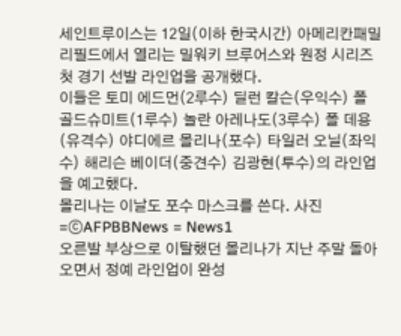세인트루이스는 12일(이하 한국시간) 아메리칸패밀리필드에서 열리는 밀워키 브루어스와 원정 시리즈 첫 경기 선발 라인업을 공개했다.
이들은 토미 에드먼(2루수) 딜런 칼슨(우익수) 폴 골드슈미트(1루수) 놀란 아레나도(3루수) 폴 데용(유격수) 야디에르 몰리나(포수) 타일러 오닐(좌익수) 해리슨 베이더(중견수) 김광현(투수)의 라인업을 예고했다.
몰리나는 이날도 포수 마스크를 쓴다. 사진=ⓒAFPBBNews = News1
오른발 부상으로 이탈했던 몰리나가 지난 주말 돌아오면서 정예 라인업이 완성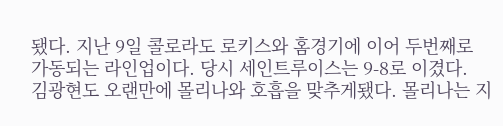됐다. 지난 9일 콜로라도 로키스와 홈경기에 이어 두번째로 가동되는 라인업이다. 당시 세인트루이스는 9-8로 이겼다.
김광현도 오랜만에 몰리나와 호흡을 맞추게됐다. 몰리나는 지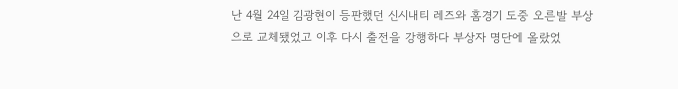난 4월 24일 김광현이 등판했던 신시내티 레즈와 홈경기 도중 오른발 부상으로 교체됐었고 이후 다시 출전을 강행하다 부상자 명단에 올랐었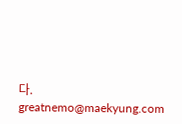다. greatnemo@maekyung.com